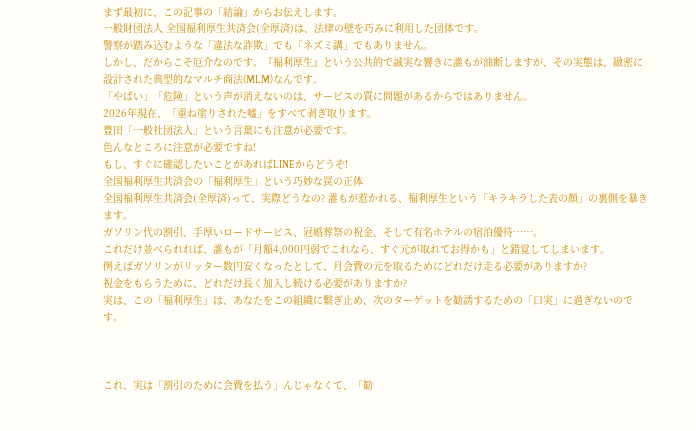まず最初に、この記事の「結論」からお伝えします。
一般財団法人 全国福利厚生共済会(全厚済)は、法律の壁を巧みに利用した団体です。
警察が踏み込むような「違法な詐欺」でも「ネズミ講」でもありません。
しかし、だからこそ厄介なのです。『福利厚生』という公共的で誠実な響きに誰もが油断しますが、その実態は、緻密に設計された典型的なマルチ商法(MLM)なんです。
「やばい」「危険」という声が消えないのは、サービスの質に問題があるからではありません。
2026年現在、「重ね塗りされた嘘」をすべて剥ぎ取ります。
豊田「一般社団法人」という言葉にも注意が必要です。
色んなところに注意が必要ですね!
もし、すぐに確認したいことがあればLINEからどうぞ!
全国福利厚生共済会の「福利厚生」という巧妙な罠の正体
全国福利厚生共済会(全厚済)って、実際どうなの? 誰もが惹かれる、福利厚生という「キラキラした表の顔」の裏側を暴きます。
ガソリン代の割引、手厚いロードサービス、冠婚葬祭の祝金、そして有名ホテルの宿泊優待……。
これだけ並べられれば、誰もが「月額4,000円弱でこれなら、すぐ元が取れてお得かも」と錯覚してしまいます。
例えばガソリンがリッター数円安くなったとして、月会費の元を取るためにどれだけ走る必要がありますか?
祝金をもらうために、どれだけ長く加入し続ける必要がありますか?
実は、この「福利厚生」は、あなたをこの組織に繋ぎ止め、次のターゲットを勧誘するための「口実」に過ぎないのです。



これ、実は「割引のために会費を払う」んじゃなくて、「勧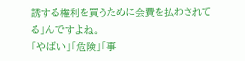誘する権利を買うために会費を払わされてる」んですよね。
「やばい」「危険」「事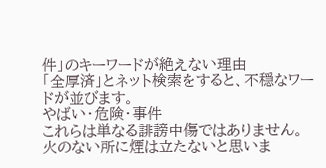件」のキーワードが絶えない理由
「全厚済」とネット検索をすると、不穏なワードが並びます。
やばい・危険・事件
これらは単なる誹謗中傷ではありません。
火のない所に煙は立たないと思いま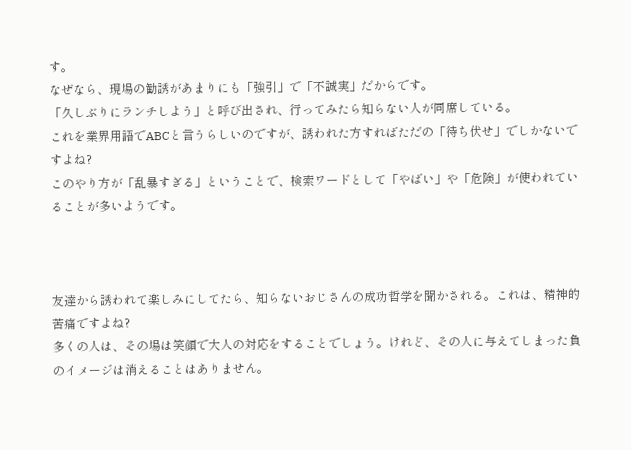す。
なぜなら、現場の勧誘があまりにも「強引」で「不誠実」だからです。
「久しぶりにランチしよう」と呼び出され、行ってみたら知らない人が同席している。
これを業界用語でABCと言うらしいのですが、誘われた方すればただの「待ち伏せ」でしかないですよね?
このやり方が「乱暴すぎる」ということで、検索ワードとして「やばい」や「危険」が使われていることが多いようです。



友達から誘われて楽しみにしてたら、知らないおじさんの成功哲学を聞かされる。これは、精神的苦痛ですよね?
多くの人は、その場は笑顔で大人の対応をすることでしょう。けれど、その人に与えてしまった負のイメージは消えることはありません。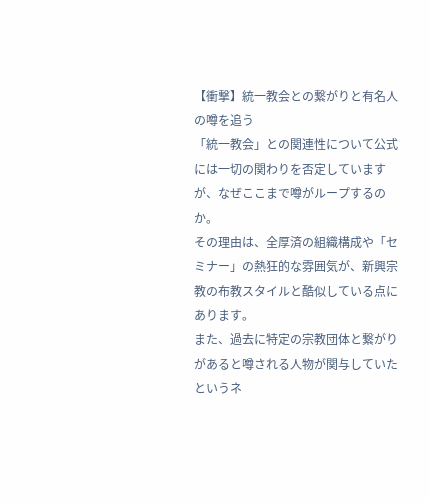【衝撃】統一教会との繋がりと有名人の噂を追う
「統一教会」との関連性について公式には一切の関わりを否定していますが、なぜここまで噂がループするのか。
その理由は、全厚済の組織構成や「セミナー」の熱狂的な雰囲気が、新興宗教の布教スタイルと酷似している点にあります。
また、過去に特定の宗教団体と繋がりがあると噂される人物が関与していたというネ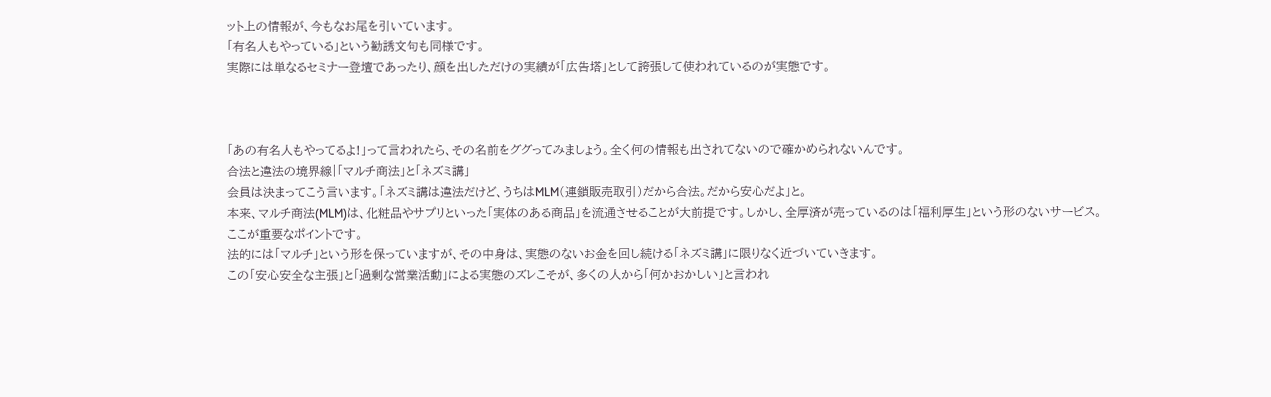ット上の情報が、今もなお尾を引いています。
「有名人もやっている」という勧誘文句も同様です。
実際には単なるセミナー登壇であったり、顔を出しただけの実績が「広告塔」として誇張して使われているのが実態です。



「あの有名人もやってるよ!」って言われたら、その名前をググってみましょう。全く何の情報も出されてないので確かめられないんです。
合法と違法の境界線|「マルチ商法」と「ネズミ講」
会員は決まってこう言います。「ネズミ講は違法だけど、うちはMLM(連鎖販売取引)だから合法。だから安心だよ」と。
本来、マルチ商法(MLM)は、化粧品やサプリといった「実体のある商品」を流通させることが大前提です。しかし、全厚済が売っているのは「福利厚生」という形のないサービス。
ここが重要なポイントです。
法的には「マルチ」という形を保っていますが、その中身は、実態のないお金を回し続ける「ネズミ講」に限りなく近づいていきます。
この「安心安全な主張」と「過剰な営業活動」による実態のズレこそが、多くの人から「何かおかしい」と言われ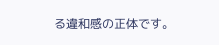る違和感の正体です。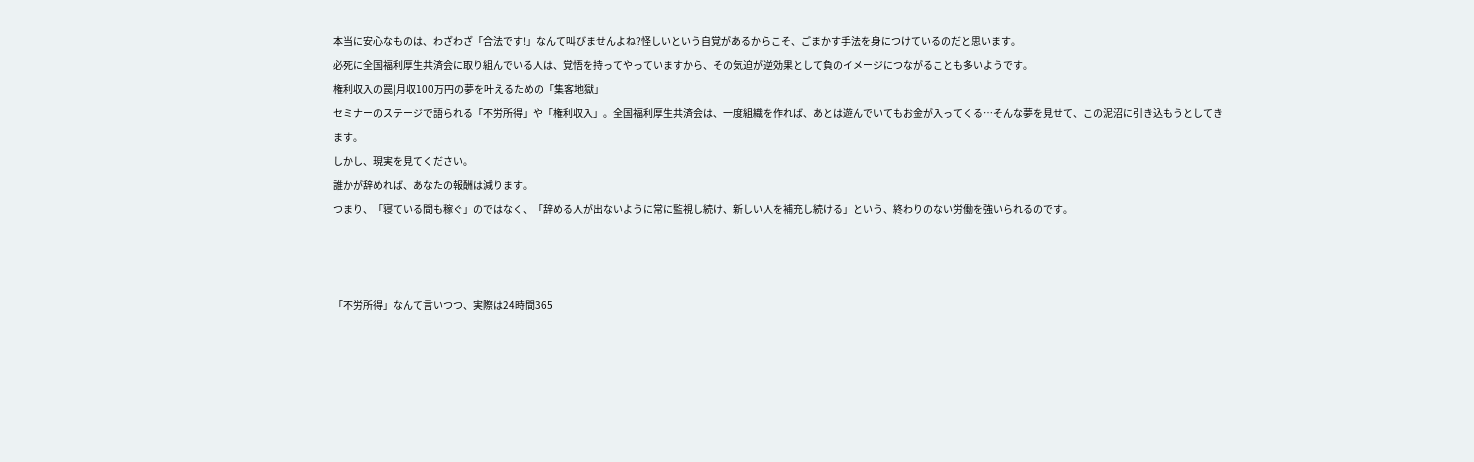本当に安心なものは、わざわざ「合法です!」なんて叫びませんよね?怪しいという自覚があるからこそ、ごまかす手法を身につけているのだと思います。
必死に全国福利厚生共済会に取り組んでいる人は、覚悟を持ってやっていますから、その気迫が逆効果として負のイメージにつながることも多いようです。
権利収入の罠|月収100万円の夢を叶えるための「集客地獄」
セミナーのステージで語られる「不労所得」や「権利収入」。全国福利厚生共済会は、一度組織を作れば、あとは遊んでいてもお金が入ってくる…そんな夢を見せて、この泥沼に引き込もうとしてきます。
しかし、現実を見てください。
誰かが辞めれば、あなたの報酬は減ります。
つまり、「寝ている間も稼ぐ」のではなく、「辞める人が出ないように常に監視し続け、新しい人を補充し続ける」という、終わりのない労働を強いられるのです。



「不労所得」なんて言いつつ、実際は24時間365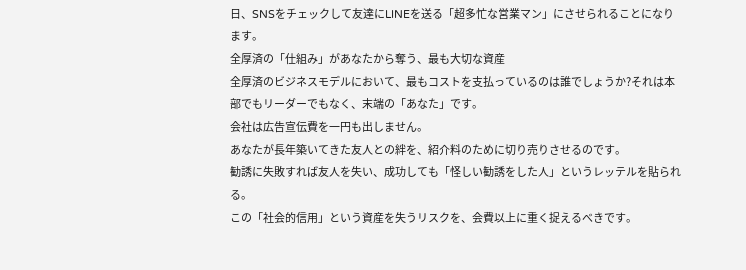日、SNSをチェックして友達にLINEを送る「超多忙な営業マン」にさせられることになります。
全厚済の「仕組み」があなたから奪う、最も大切な資産
全厚済のビジネスモデルにおいて、最もコストを支払っているのは誰でしょうか?それは本部でもリーダーでもなく、末端の「あなた」です。
会社は広告宣伝費を一円も出しません。
あなたが長年築いてきた友人との絆を、紹介料のために切り売りさせるのです。
勧誘に失敗すれば友人を失い、成功しても「怪しい勧誘をした人」というレッテルを貼られる。
この「社会的信用」という資産を失うリスクを、会費以上に重く捉えるべきです。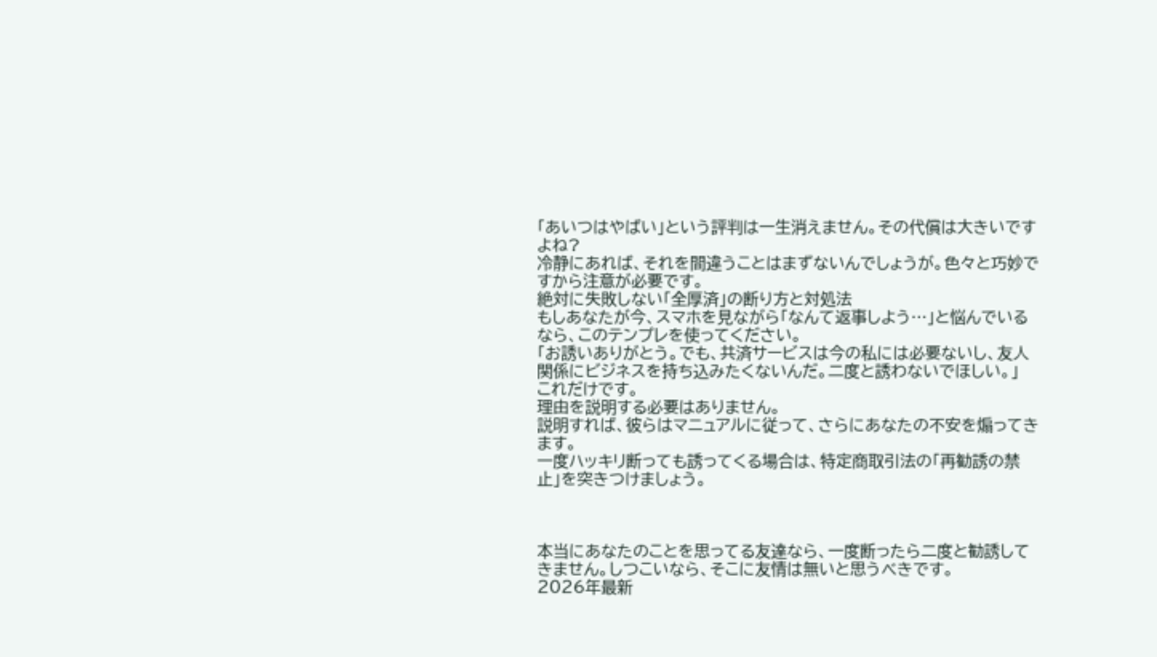「あいつはやばい」という評判は一生消えません。その代償は大きいですよね?
冷静にあれば、それを間違うことはまずないんでしょうが。色々と巧妙ですから注意が必要です。
絶対に失敗しない「全厚済」の断り方と対処法
もしあなたが今、スマホを見ながら「なんて返事しよう…」と悩んでいるなら、このテンプレを使ってください。
「お誘いありがとう。でも、共済サービスは今の私には必要ないし、友人関係にビジネスを持ち込みたくないんだ。二度と誘わないでほしい。」
これだけです。
理由を説明する必要はありません。
説明すれば、彼らはマニュアルに従って、さらにあなたの不安を煽ってきます。
一度ハッキリ断っても誘ってくる場合は、特定商取引法の「再勧誘の禁止」を突きつけましょう。



本当にあなたのことを思ってる友達なら、一度断ったら二度と勧誘してきません。しつこいなら、そこに友情は無いと思うべきです。
2026年最新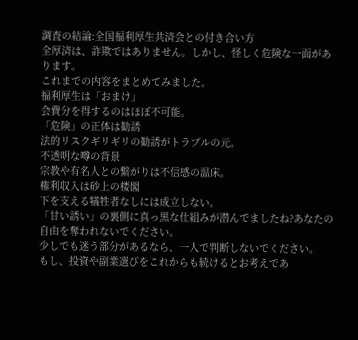調査の結論:全国福利厚生共済会との付き合い方
全厚済は、詐欺ではありません。しかし、怪しく危険な一面があります。
これまでの内容をまとめてみました。
福利厚生は「おまけ」
会費分を得するのはほぼ不可能。
「危険」の正体は勧誘
法的リスクギリギリの勧誘がトラブルの元。
不透明な噂の背景
宗教や有名人との繋がりは不信感の温床。
権利収入は砂上の楼閣
下を支える犠牲者なしには成立しない。
「甘い誘い」の裏側に真っ黒な仕組みが潜んでましたね?あなたの自由を奪われないでください。
少しでも迷う部分があるなら、一人で判断しないでください。
もし、投資や副業選びをこれからも続けるとお考えであ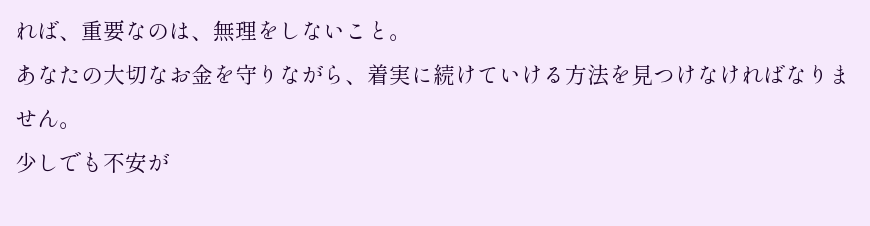れば、重要なのは、無理をしないこと。
あなたの大切なお金を守りながら、着実に続けていける方法を見つけなければなりません。
少しでも不安が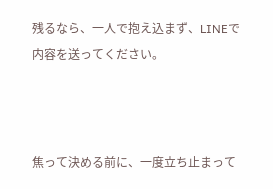残るなら、一人で抱え込まず、LINEで内容を送ってください。



焦って決める前に、一度立ち止まって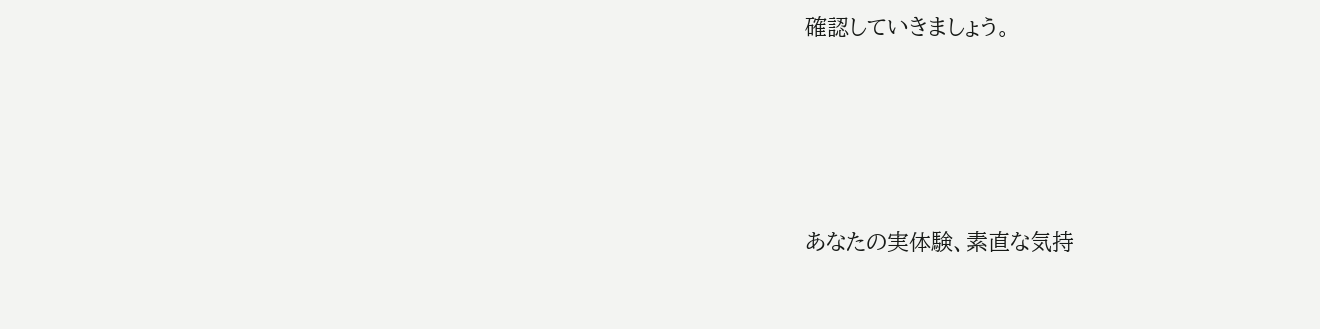確認していきましょう。






あなたの実体験、素直な気持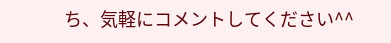ち、気軽にコメントしてください^^